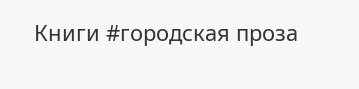Книги #городская проза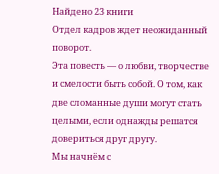Найдено 23 книги
Отдел кадров ждет неожиданный поворот.
Эта повесть — о любви, творчестве и смелости быть собой. О том, как две сломанные души могут стать целыми, если однажды решатся довериться друг другу.
Мы начнём с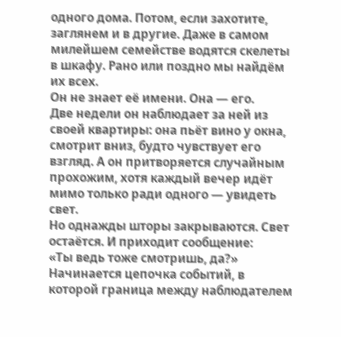одного дома. Потом, если захотите, заглянем и в другие. Даже в самом милейшем семействе водятся скелеты в шкафу. Рано или поздно мы найдём их всех.
Он не знает её имени. Она — его.
Две недели он наблюдает за ней из своей квартиры: она пьёт вино у окна, смотрит вниз, будто чувствует его взгляд. А он притворяется случайным прохожим, хотя каждый вечер идёт мимо только ради одного — увидеть свет.
Но однажды шторы закрываются. Свет остаётся. И приходит сообщение:
«Ты ведь тоже смотришь, да?»
Начинается цепочка событий, в которой граница между наблюдателем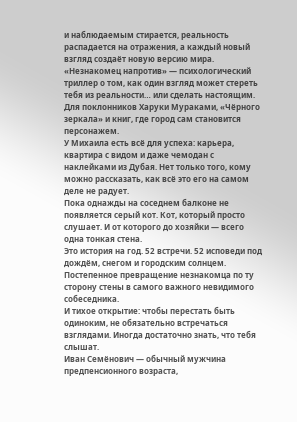и наблюдаемым стирается, реальность распадается на отражения, а каждый новый взгляд создаёт новую версию мира.
«Незнакомец напротив» — психологический триллер о том, как один взгляд может стереть тебя из реальности… или сделать настоящим.
Для поклонников Харуки Мураками, «Чёрного зеркала» и книг, где город сам становится персонажем.
У Михаила есть всё для успеха: карьера, квартира с видом и даже чемодан с наклейками из Дубая. Нет только того, кому можно рассказать, как всё это его на самом деле не радует.
Пока однажды на соседнем балконе не появляется серый кот. Кот, который просто слушает. И от которого до хозяйки — всего одна тонкая стена.
Это история на год. 52 встречи. 52 исповеди под дождём, снегом и городским солнцем. Постепенное превращение незнакомца по ту сторону стены в самого важного невидимого собеседника.
И тихое открытие: чтобы перестать быть одиноким, не обязательно встречаться взглядами. Иногда достаточно знать, что тебя слышат.
Иван Семёнович — обычный мужчина предпенсионного возраста,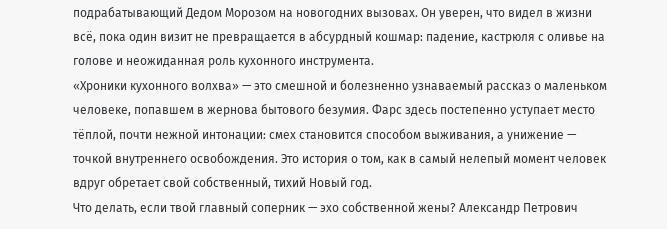подрабатывающий Дедом Морозом на новогодних вызовах. Он уверен, что видел в жизни всё, пока один визит не превращается в абсурдный кошмар: падение, кастрюля с оливье на голове и неожиданная роль кухонного инструмента.
«Хроники кухонного волхва» — это смешной и болезненно узнаваемый рассказ о маленьком человеке, попавшем в жернова бытового безумия. Фарс здесь постепенно уступает место тёплой, почти нежной интонации: смех становится способом выживания, а унижение — точкой внутреннего освобождения. Это история о том, как в самый нелепый момент человек вдруг обретает свой собственный, тихий Новый год.
Что делать, если твой главный соперник — эхо собственной жены? Александр Петрович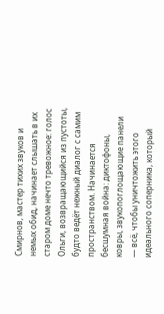Смирнов, мастер тихих звуков и немых обид, начинает слышать в их старом доме нечто тревожное: голос Ольги, возвращающийся из пустоты, будто ведёт нежный диалог с самим пространством. Начинается бесшумная война: диктофоны, ковры, звукопоглощающие панели — всё, чтобы уничтожить этого идеального соперника, который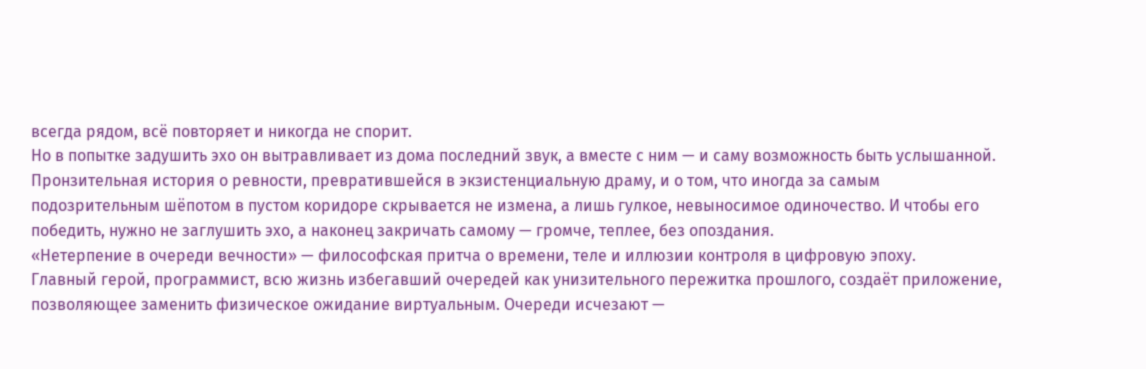всегда рядом, всё повторяет и никогда не спорит.
Но в попытке задушить эхо он вытравливает из дома последний звук, а вместе с ним — и саму возможность быть услышанной. Пронзительная история о ревности, превратившейся в экзистенциальную драму, и о том, что иногда за самым подозрительным шёпотом в пустом коридоре скрывается не измена, а лишь гулкое, невыносимое одиночество. И чтобы его победить, нужно не заглушить эхо, а наконец закричать самому — громче, теплее, без опоздания.
«Нетерпение в очереди вечности» — философская притча о времени, теле и иллюзии контроля в цифровую эпоху.
Главный герой, программист, всю жизнь избегавший очередей как унизительного пережитка прошлого, создаёт приложение, позволяющее заменить физическое ожидание виртуальным. Очереди исчезают —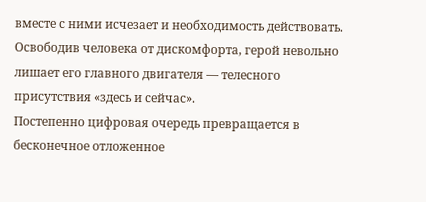вместе с ними исчезает и необходимость действовать. Освободив человека от дискомфорта, герой невольно лишает его главного двигателя — телесного присутствия «здесь и сейчас».
Постепенно цифровая очередь превращается в бесконечное отложенное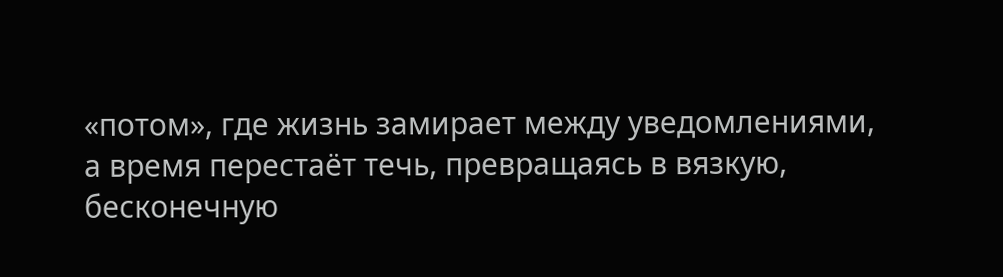«потом», где жизнь замирает между уведомлениями, а время перестаёт течь, превращаясь в вязкую, бесконечную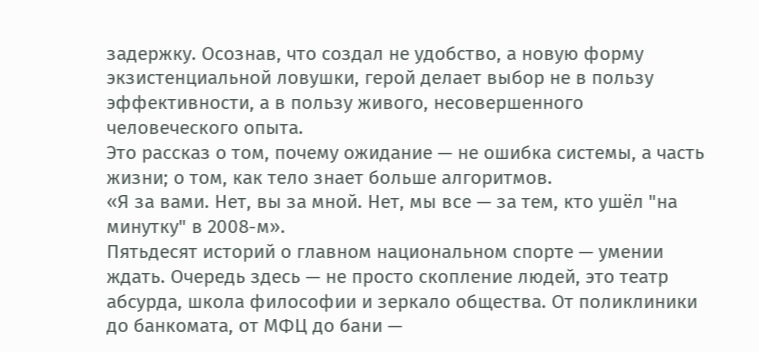задержку. Осознав, что создал не удобство, а новую форму экзистенциальной ловушки, герой делает выбор не в пользу эффективности, а в пользу живого, несовершенного человеческого опыта.
Это рассказ о том, почему ожидание — не ошибка системы, а часть жизни; о том, как тело знает больше алгоритмов.
«Я за вами. Нет, вы за мной. Нет, мы все — за тем, кто ушёл "на минутку" в 2008-м».
Пятьдесят историй о главном национальном спорте — умении ждать. Очередь здесь — не просто скопление людей, это театр абсурда, школа философии и зеркало общества. От поликлиники до банкомата, от МФЦ до бани —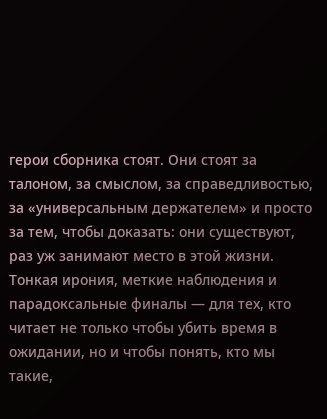герои сборника стоят. Они стоят за талоном, за смыслом, за справедливостью, за «универсальным держателем» и просто за тем, чтобы доказать: они существуют, раз уж занимают место в этой жизни. Тонкая ирония, меткие наблюдения и парадоксальные финалы — для тех, кто читает не только чтобы убить время в ожидании, но и чтобы понять, кто мы такие,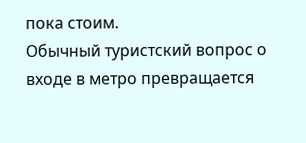пока стоим.
Обычный туристский вопрос о входе в метро превращается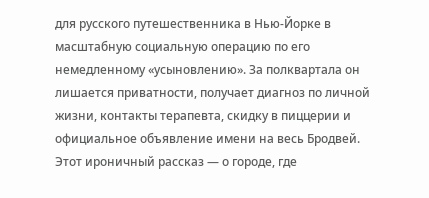для русского путешественника в Нью-Йорке в масштабную социальную операцию по его немедленному «усыновлению». За полквартала он лишается приватности, получает диагноз по личной жизни, контакты терапевта, скидку в пиццерии и официальное объявление имени на весь Бродвей.
Этот ироничный рассказ — о городе, где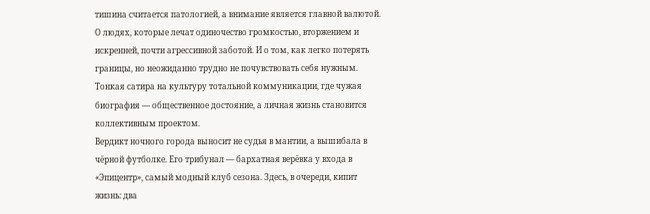тишина считается патологией, а внимание является главной валютой. О людях, которые лечат одиночество громкостью, вторжением и искренней, почти агрессивной заботой. И о том, как легко потерять границы, но неожиданно трудно не почувствовать себя нужным.
Тонкая сатира на культуру тотальной коммуникации, где чужая биография — общественное достояние, а личная жизнь становится коллективным проектом.
Вердикт ночного города выносит не судья в мантии, а вышибала в чёрной футболке. Его трибунал — бархатная верёвка у входа в «Эпицентр», самый модный клуб сезона. Здесь, в очереди, кипит жизнь: два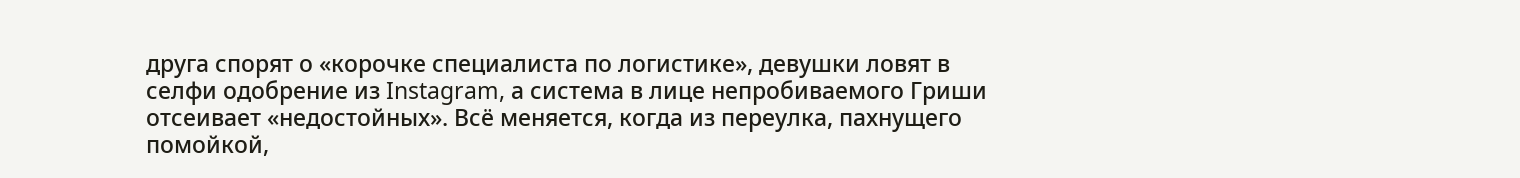друга спорят о «корочке специалиста по логистике», девушки ловят в селфи одобрение из Instagram, а система в лице непробиваемого Гриши отсеивает «недостойных». Всё меняется, когда из переулка, пахнущего помойкой,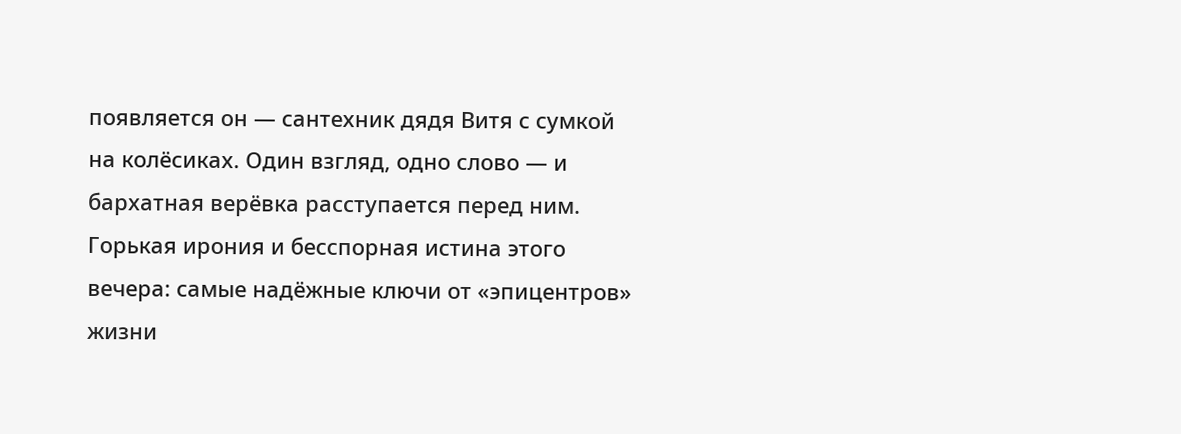появляется он — сантехник дядя Витя с сумкой на колёсиках. Один взгляд, одно слово — и бархатная верёвка расступается перед ним. Горькая ирония и бесспорная истина этого вечера: самые надёжные ключи от «эпицентров» жизни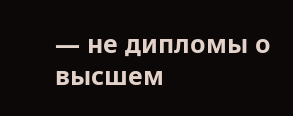— не дипломы о высшем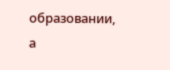образовании, а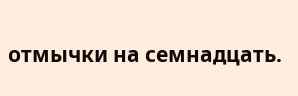отмычки на семнадцать.